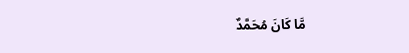مَّا كَانَ مُحَمَّدٌ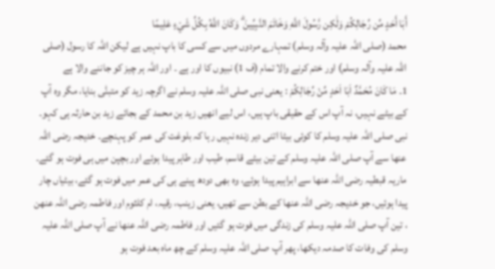أَبَا أَحَدٍ مِّن رِّجَالِكُمْ وَلَٰكِن رَّسُولَ اللَّهِ وَخَاتَمَ النَّبِيِّينَ ۗ وَكَانَ اللَّهُ بِكُلِّ شَيْءٍ عَلِيمًا
محمد (صلی اللہ علیہ وآلہ وسلم) تمہارے مردوں میں سے کسی کا باپ نہیں ہے لیکن اللہ کا رسول (صلی اللہ علیہ وآلہ وسلم) اور ختم کرنے والا تمام (ف 1) نبیوں کا اور ہے ۔ اور اللہ ہر چیز کو جاننے والا ہے
1۔ مَا كَانَ مُحَمَّدٌ اَبَا اَحَدٍ مِّنْ رِّجَالِكُمْ : یعنی نبی صلی اللہ علیہ وسلم نے اگرچہ زید کو متبنّٰی بنایا، مگر وہ آپ کے بیٹے نہیں، نہ آپ اس کے حقیقی باپ ہیں، اس لیے انھیں زید بن محمد کے بجائے زید بن حارثہ ہی کہو۔ نبی صلی اللہ علیہ وسلم کا کوئی بیٹا اتنی دیر زندہ نہیں رہا کہ بلوغت کی عمر کو پہنچے۔ خدیجہ رضی اللہ عنھا سے آپ صلی اللہ علیہ وسلم کے تین بیٹے قاسم، طیب اور طاہر پیدا ہوئے اور بچپن میں ہی فوت ہو گئے۔ ماریہ قبطیہ رضی اللہ عنھا سے ابراہیم پیدا ہوئے، وہ بھی دودھ پینے ہی کی عمر میں فوت ہو گئے، بیٹیاں چار پیدا ہوئیں، جو خدیجہ رضی اللہ عنھا کے بطن سے تھیں، یعنی زینب، رقیہ، ام کلثوم اور فاطمہ رضی اللہ عنھن ، تین آپ صلی اللہ علیہ وسلم کی زندگی میں فوت ہو گئیں اور فاطمہ رضی اللہ عنھا نے آپ صلی اللہ علیہ وسلم کی وفات کا صدمہ دیکھا، پھر آپ صلی اللہ علیہ وسلم کے چھ ماہ بعد فوت ہو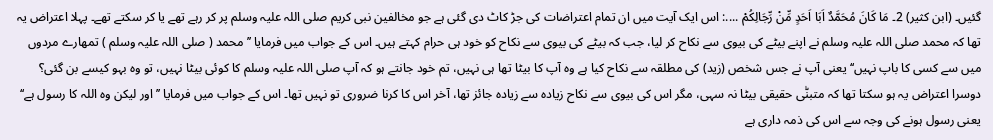گئیں۔ (ابن کثیر) 2۔ مَا كَانَ مُحَمَّدٌ اَبَا اَحَدٍ مِّنْ رِّجَالِكُمْ ....: اس ایک آیت میں ان تمام اعتراضات کی جڑ کاٹ دی گئی ہے جو مخالفین نبی کریم صلی اللہ علیہ وسلم پر کر رہے تھے یا کر سکتے تھے۔ پہلا اعتراض یہ تھا کہ محمد صلی اللہ علیہ وسلم نے اپنے بیٹے کی بیوی سے نکاح کر لیا، جب کہ بیٹے کی بیوی سے نکاح کو خود ہی حرام کہتے ہیں۔ اس کے جواب میں فرمایا ’’محمد ( صلی اللہ علیہ وسلم ) تمھارے مردوں میں سے کسی کا باپ نہیں‘‘ یعنی آپ نے جس شخص (زید) کی مطلقہ سے نکاح کیا ہے وہ آپ کا بیٹا تھا ہی نہیں، تم خود جانتے ہو کہ آپ صلی اللہ علیہ وسلم کا کوئی بیٹا نہیں، تو وہ بہو کیسے بن گئی؟ دوسرا اعتراض یہ ہو سکتا تھا کہ متبنّٰی حقیقی بیٹا نہ سہی، مگر اس کی بیوی سے نکاح زیادہ سے زیادہ جائز تھا، آخر اس کا کرنا ضروری تو نہیں تھا۔ اس کے جواب میں فرمایا ’’اور لیکن وہ اللہ کا رسول ہے‘‘ یعنی رسول ہونے کی وجہ سے اس کی ذمہ داری ہے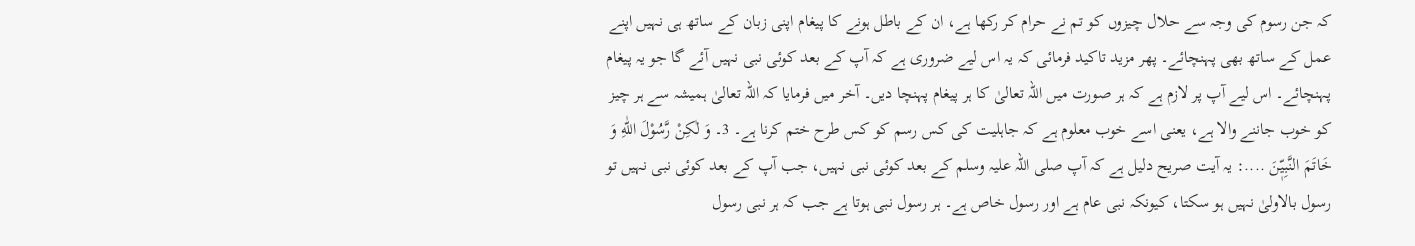کہ جن رسوم کی وجہ سے حلال چیزوں کو تم نے حرام کر رکھا ہے، ان کے باطل ہونے کا پیغام اپنی زبان کے ساتھ ہی نہیں اپنے عمل کے ساتھ بھی پہنچائے۔ پھر مزید تاکید فرمائی کہ یہ اس لیے ضروری ہے کہ آپ کے بعد کوئی نبی نہیں آئے گا جو یہ پیغام پہنچائے۔ اس لیے آپ پر لازم ہے کہ ہر صورت میں اللہ تعالیٰ کا ہر پیغام پہنچا دیں۔ آخر میں فرمایا کہ اللہ تعالیٰ ہمیشہ سے ہر چیز کو خوب جاننے والا ہے، یعنی اسے خوب معلوم ہے کہ جاہلیت کی کس رسم کو کس طرح ختم کرنا ہے۔ 3۔ وَ لٰكِنْ رَّسُوْلَ اللّٰهِ وَ خَاتَمَ النَّبِيّٖنَ ....: یہ آیت صریح دلیل ہے کہ آپ صلی اللہ علیہ وسلم کے بعد کوئی نبی نہیں، جب آپ کے بعد کوئی نبی نہیں تو رسول بالاولیٰ نہیں ہو سکتا، کیونکہ نبی عام ہے اور رسول خاص ہے۔ ہر رسول نبی ہوتا ہے جب کہ ہر نبی رسول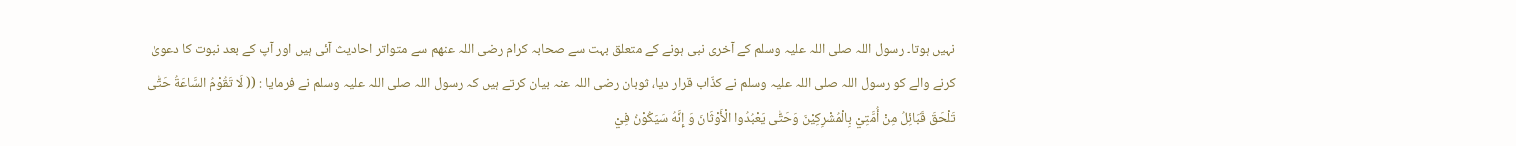نہیں ہوتا۔ رسول اللہ صلی اللہ علیہ وسلم کے آخری نبی ہونے کے متعلق بہت سے صحابہ کرام رضی اللہ عنھم سے متواتر احادیث آئی ہیں اور آپ کے بعد نبوت کا دعویٰ کرنے والے کو رسول اللہ صلی اللہ علیہ وسلم نے کذّاب قرار دیا، ثوبان رضی اللہ عنہ بیان کرتے ہیں کہ رسول اللہ صلی اللہ علیہ وسلم نے فرمایا : (( لَا تَقُوْمُ السَّاعَةُ حَتّٰی تَلْحَقَ قَبَائِلُ مِنْ أُمَّتِيْ بِالْمُشْرِكِيْنَ وَحَتّٰی يَعْبُدُوا الْأَوْثَانَ وَ إِنَّهُ سَيَكُوْنُ فِيْ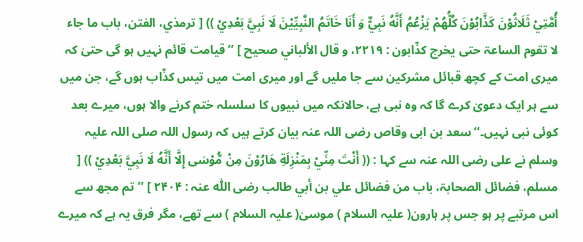أُمَّتِيْ ثَلَاثُوْنَ كَذَّابُوْنَ كُلُّهُمْ يَزْعُمُ أَنَّهُ نَبِيٌّ وَ أَنَا خَاتَمُ النَّبِيِّيْنَ لَا نَبِيَّ بَعْدِيْ )) [ ترمذي، الفتن، باب ما جاء لا تقوم الساعۃ حتی یخرج کذّابون : ۲۲۱۹، و قال الألباني صحیح ] ’’قیامت قائم نہیں ہو گی حتیٰ کہ میری امت کے کچھ قبائل مشرکین سے جا ملیں گے اور میری امت میں تیس کذّاب ہوں گے، جن میں سے ہر ایک دعویٰ کرے گا کہ وہ نبی ہے، حالانکہ میں نبیوں کا سلسلہ ختم کرنے والا ہوں، میرے بعد کوئی نبی نہیں۔‘‘ سعد بن ابی وقاص رضی اللہ عنہ بیان کرتے ہیں کہ رسول اللہ صلی اللہ علیہ وسلم نے علی رضی اللہ عنہ سے کہا : (( أَنْتَ مِنِّيْ بِمَنْزِلَةِ هَارُوْنَ مِنْ مُّوْسٰی إِلَّا أَنَّهُ لَا نَبِيَّ بَعْدِيْ )) [ مسلم، فضائل الصحابۃ، باب من فضائل علي بن أبي طالب رضی اللّٰہ عنہ : ۲۴۰۴ ] ’’تم مجھ سے اس مرتبے پر ہو جس پر ہارون( علیہ السلام ) موسیٰ( علیہ السلام ) سے تھے، مگر فرق یہ ہے کہ میرے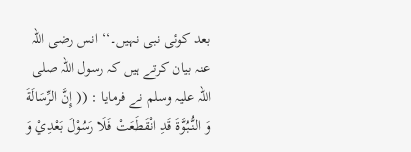بعد کوئی نبی نہیں۔‘‘ انس رضی اللہ عنہ بیان کرتے ہیں کہ رسول اللہ صلی اللہ علیہ وسلم نے فرمایا : (( إِنَّ الرِّسَالَةَ وَ النُّبُوَّةَ قَدِ انْقَطَعَتْ فَلَا رَسُوْلَ بَعْدِيْ وَ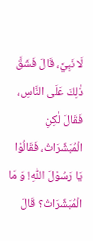لَا نَبِيَّ، قَالَ فَشَقَّ ذٰلِكَ عَلَی النَّاسِ، فَقَالَ لٰكِنِ الْمُبَشِّرَاتُ، فَقَالُوْا يَا رَسُوْلَ اللّٰهِ! وَ مَا الْمُبَشِّرَاتُ؟ قَالَ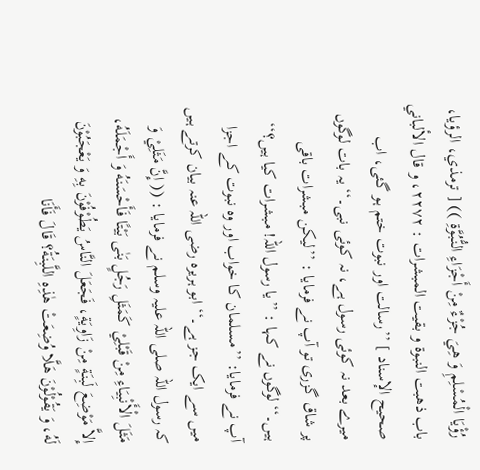رُؤْيَا الْمُسْلِمِ وَ هِيَ جُزْءٌ مِنْ أَجْزَاءِ النُّبُوَّةِ )) [ ترمذي، الرؤیا، باب ذھبت النبوۃ و بقیت المبشرات : ۲۲۷۲، و قال الألباني صحیح الإسناد ] ’’رسالت اور نبوت ختم ہو گئی، اب میرے بعد نہ کوئی رسول ہے، نہ کوئی نبی۔‘‘ یہ بات لوگوں پر شاق گزری تو آپ نے فرمایا : ’’لیکن مبشرات باقی ہیں۔‘‘ لوگوں نے کہا : ’’یا رسول اللہ! مبشرات کیا ہیں؟‘‘ آپ نے فرمایا: ’’مسلمان کا خواب اور وہ نبوت کے اجزا میں سے ایک جز ہے۔‘‘ ابو ہریرہ رضی اللہ عنہ بیان کرتے ہیں کہ رسول اللہ صلی اللہ علیہ وسلم نے فرمایا : (( إِنَّ مَثَلِيْ وَ مَثَلَ الْأَنْبِيَاءِ مِنْ قَبْلِيْ كَمَثَلِ رَجُلٍ بَنٰی بَيْتًا فَأَحْسَنَهُ وَ أَجْمَلَهُ، إِلاَّ مَوْضِعَ لَبِنَةٍ مِنْ زَاوِيَةٍ، فَجَعَلَ النَّاسُ يَطُوْفُوْنَ بِهِ وَ يَعْجَبُوْنَ لَهُ، وَ يَقُوْلُوْنَ هَلَّا وُضِعَتْ هٰذِهِ اللَّبِنَةُ؟ قَالَ فَأَنَا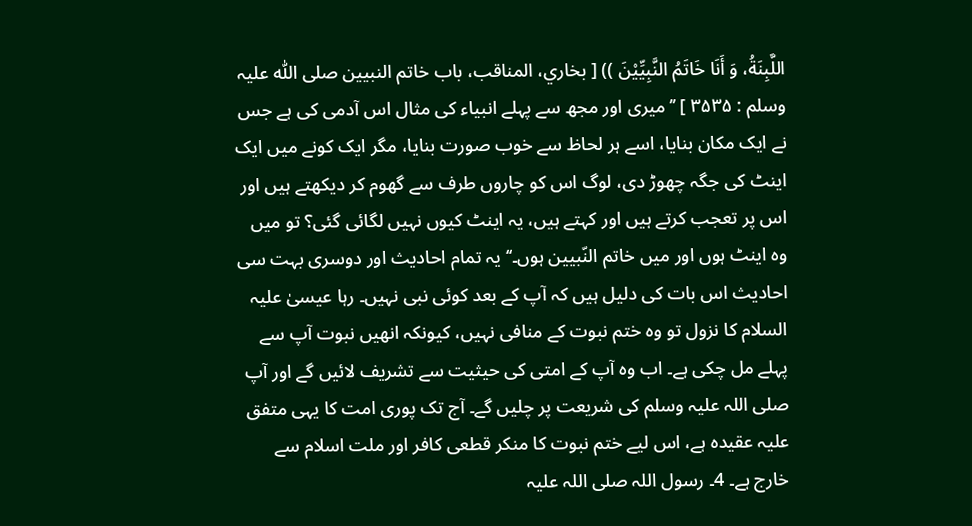اللَّبِنَةُ، وَ أَنَا خَاتَمُ النَّبِيِّيْنَ )) [ بخاري، المناقب، باب خاتم النبیین صلی اللّٰہ علیہ وسلم : ۳۵۳۵ ] ’’میری اور مجھ سے پہلے انبیاء کی مثال اس آدمی کی ہے جس نے ایک مکان بنایا، اسے ہر لحاظ سے خوب صورت بنایا، مگر ایک کونے میں ایک اینٹ کی جگہ چھوڑ دی، لوگ اس کو چاروں طرف سے گھوم کر دیکھتے ہیں اور اس پر تعجب کرتے ہیں اور کہتے ہیں، یہ اینٹ کیوں نہیں لگائی گئی؟ تو میں وہ اینٹ ہوں اور میں خاتم النّبیین ہوں۔‘‘ یہ تمام احادیث اور دوسری بہت سی احادیث اس بات کی دلیل ہیں کہ آپ کے بعد کوئی نبی نہیں۔ رہا عیسیٰ علیہ السلام کا نزول تو وہ ختم نبوت کے منافی نہیں، کیونکہ انھیں نبوت آپ سے پہلے مل چکی ہے۔ اب وہ آپ کے امتی کی حیثیت سے تشریف لائیں گے اور آپ صلی اللہ علیہ وسلم کی شریعت پر چلیں گے۔ آج تک پوری امت کا یہی متفق علیہ عقیدہ ہے، اس لیے ختم نبوت کا منکر قطعی کافر اور ملت اسلام سے خارج ہے۔ 4۔ رسول اللہ صلی اللہ علیہ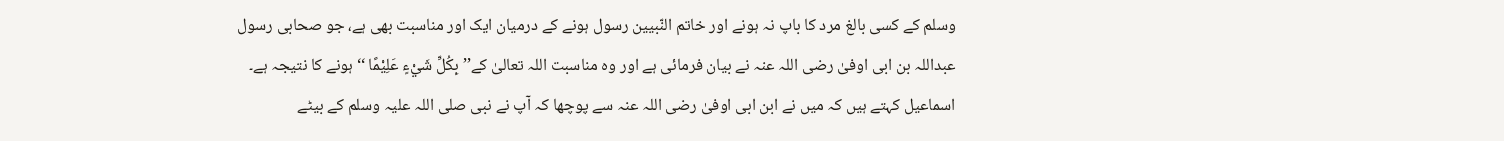وسلم کے کسی بالغ مرد کا باپ نہ ہونے اور خاتم النّبیین رسول ہونے کے درمیان ایک اور مناسبت بھی ہے، جو صحابی رسول عبداللہ بن ابی اوفیٰ رضی اللہ عنہ نے بیان فرمائی ہے اور وہ مناسبت اللہ تعالیٰ کے’’ بِكُلِّ شَيْءٍ عَلِيْمًا ‘‘ ہونے کا نتیجہ ہے۔ اسماعیل کہتے ہیں کہ میں نے ابن ابی اوفیٰ رضی اللہ عنہ سے پوچھا کہ آپ نے نبی صلی اللہ علیہ وسلم کے بیٹے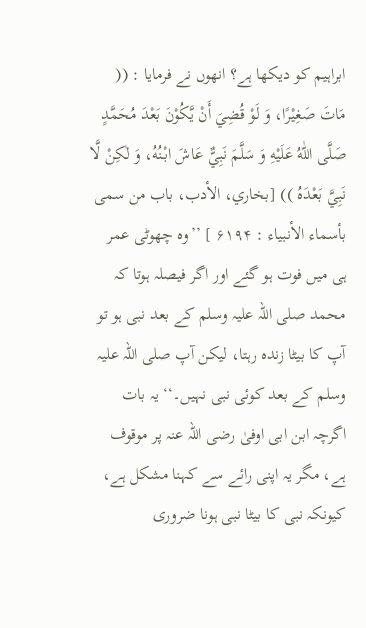ابراہیم کو دیکھا ہے؟ انھوں نے فرمایا : (( مَاتَ صَغِيْرًا، وَ لَوْ قُضِيَ أَنْ يَّكُوْنَ بَعْدَ مُحَمَّدٍ صَلَّی اللّٰهُ عَلَيْهِ وَ سَلَّمَ نَبِيٌّ عَاشَ ابْنُهُ، وَ لٰكِنْ لَّا نَبِيَّ بَعْدَهُ )) [بخاري، الأدب، باب من سمی بأسماء الأنبیاء : ۶۱۹۴ ] ’’وہ چھوٹی عمر ہی میں فوت ہو گئے اور اگر فیصلہ ہوتا کہ محمد صلی اللہ علیہ وسلم کے بعد نبی ہو تو آپ کا بیٹا زندہ رہتا، لیکن آپ صلی اللہ علیہ وسلم کے بعد کوئی نبی نہیں۔‘‘ یہ بات اگرچہ ابن ابی اوفیٰ رضی اللہ عنہ پر موقوف ہے، مگر یہ اپنی رائے سے کہنا مشکل ہے، کیونکہ نبی کا بیٹا نبی ہونا ضروری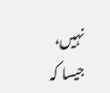نہیں، جیسا کہ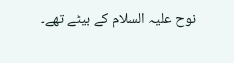نوح علیہ السلام کے بیٹے تھے۔